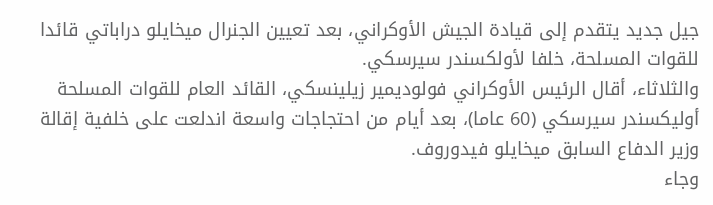جيل جديد يتقدم إلى قيادة الجيش الأوكراني، بعد تعيين الجنرال ميخايلو دراباتي قائدا للقوات المسلحة، خلفا لأولكسندر سيرسكي.
والثلاثاء، أقال الرئيس الأوكراني فولوديمير زيلينسكي، القائد العام للقوات المسلحة أوليكسندر سيرسكي (60 عاما)، بعد أيام من احتجاجات واسعة اندلعت على خلفية إقالة وزير الدفاع السابق ميخايلو فيدوروف.
وجاء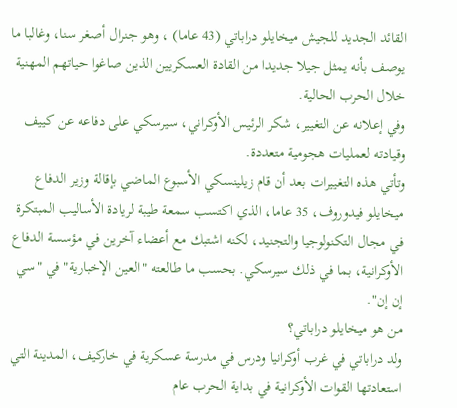القائد الجديد للجيش ميخايلو دراباتي (43 عاما) ، وهو جنرال أصغر سنا، وغالبا ما يوصف بأنه يمثل جيلا جديدا من القادة العسكريين الذين صاغوا حياتهم المهنية خلال الحرب الحالية.
وفي إعلانه عن التغيير، شكر الرئيس الأوكراني، سيرسكي على دفاعه عن كييف وقيادته لعمليات هجومية متعددة.
وتأتي هذه التغييرات بعد أن قام زيلينسكي الأسبوع الماضي بإقالة وزير الدفاع ميخايلو فيدوروف، 35 عاما، الذي اكتسب سمعة طيبة لريادة الأساليب المبتكرة في مجال التكنولوجيا والتجنيد، لكنه اشتبك مع أعضاء آخرين في مؤسسة الدفاع الأوكرانية، بما في ذلك سيرسكي. بحسب ما طالعته "العين الإخبارية" في "سي إن إن".
من هو ميخايلو دراباتي؟
ولد دراباتي في غرب أوكرانيا ودرس في مدرسة عسكرية في خاركيف، المدينة التي استعادتها القوات الأوكرانية في بداية الحرب عام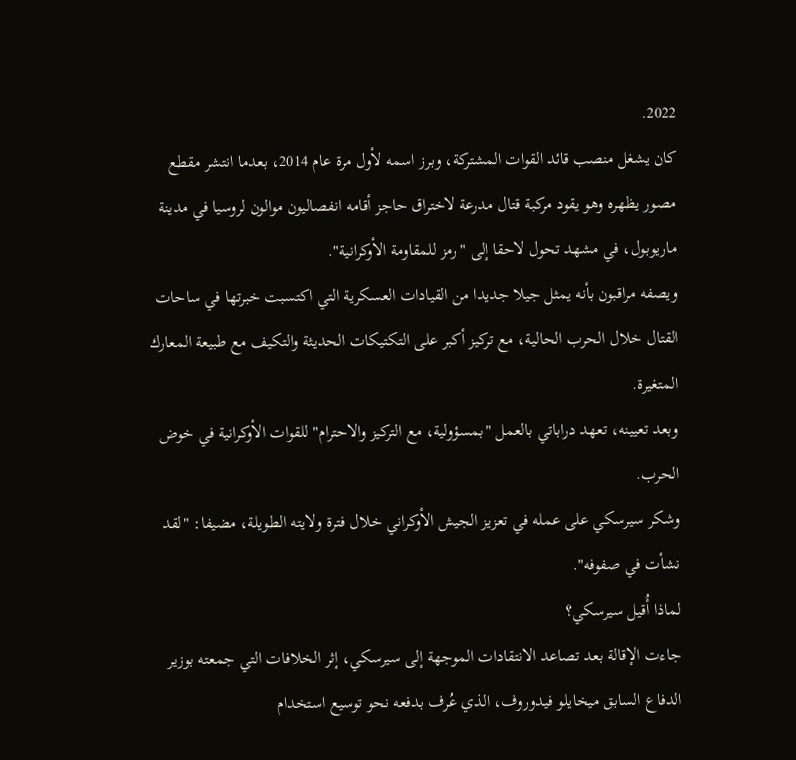2022.
كان يشغل منصب قائد القوات المشتركة، وبرز اسمه لأول مرة عام 2014، بعدما انتشر مقطع مصور يظهره وهو يقود مركبة قتال مدرعة لاختراق حاجز أقامه انفصاليون موالون لروسيا في مدينة ماريوبول، في مشهد تحول لاحقا إلى "رمز للمقاومة الأوكرانية".
ويصفه مراقبون بأنه يمثل جيلا جديدا من القيادات العسكرية التي اكتسبت خبرتها في ساحات القتال خلال الحرب الحالية، مع تركيز أكبر على التكتيكات الحديثة والتكيف مع طبيعة المعارك المتغيرة.
وبعد تعيينه، تعهد دراباتي بالعمل "بمسؤولية، مع التركيز والاحترام" للقوات الأوكرانية في خوض الحرب.
وشكر سيرسكي على عمله في تعزيز الجيش الأوكراني خلال فترة ولايته الطويلة، مضيفا: "لقد نشأت في صفوفه".
لماذا أُقيل سيرسكي؟
جاءت الإقالة بعد تصاعد الانتقادات الموجهة إلى سيرسكي، إثر الخلافات التي جمعته بوزير الدفاع السابق ميخايلو فيدوروف، الذي عُرف بدفعه نحو توسيع استخدام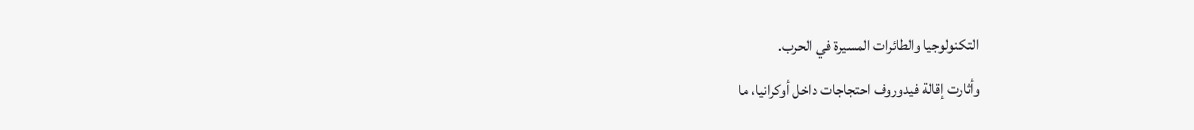التكنولوجيا والطائرات المسيرة في الحرب.
وأثارت إقالة فيدوروف احتجاجات داخل أوكرانيا، ما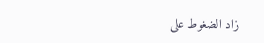زاد الضغوط على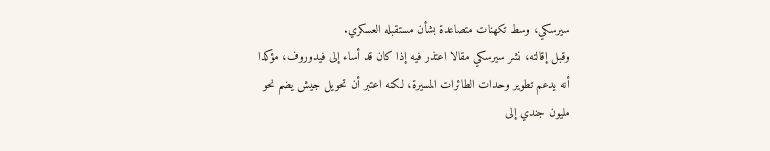سيرسكي، وسط تكهنات متصاعدة بشأن مستقبله العسكري.
وقبل إقالته، نشر سيرسكي مقالا اعتذر فيه إذا كان قد أساء إلى فيدوروف، مؤكدا أنه يدعم تطوير وحدات الطائرات المسيرة، لكنه اعتبر أن تحويل جيش يضم نحو مليون جندي إلى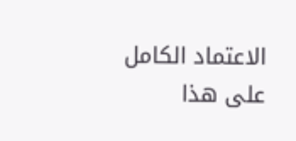الاعتماد الكامل على هذا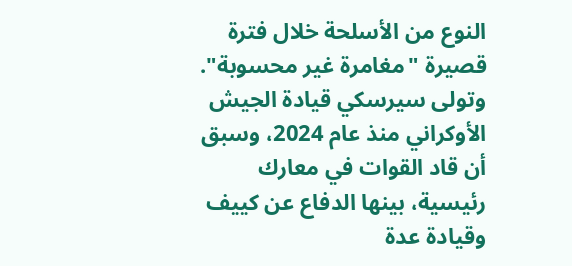النوع من الأسلحة خلال فترة قصيرة "مغامرة غير محسوبة".
وتولى سيرسكي قيادة الجيش الأوكراني منذ عام 2024، وسبق أن قاد القوات في معارك رئيسية، بينها الدفاع عن كييف وقيادة عدة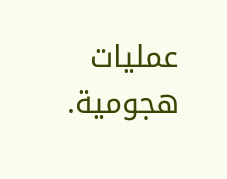عمليات هجومية.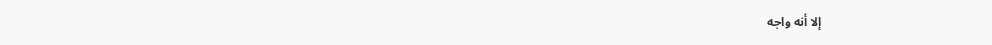إلا أنه واجه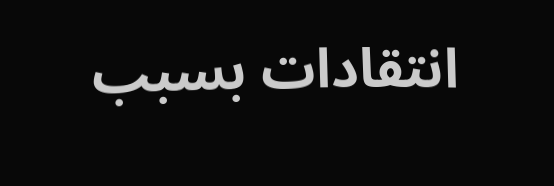انتقادات بسبب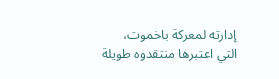إدارته لمعركة باخموت، التي اعتبرها منتقدوه طويلة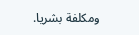ومكلفة بشريا.